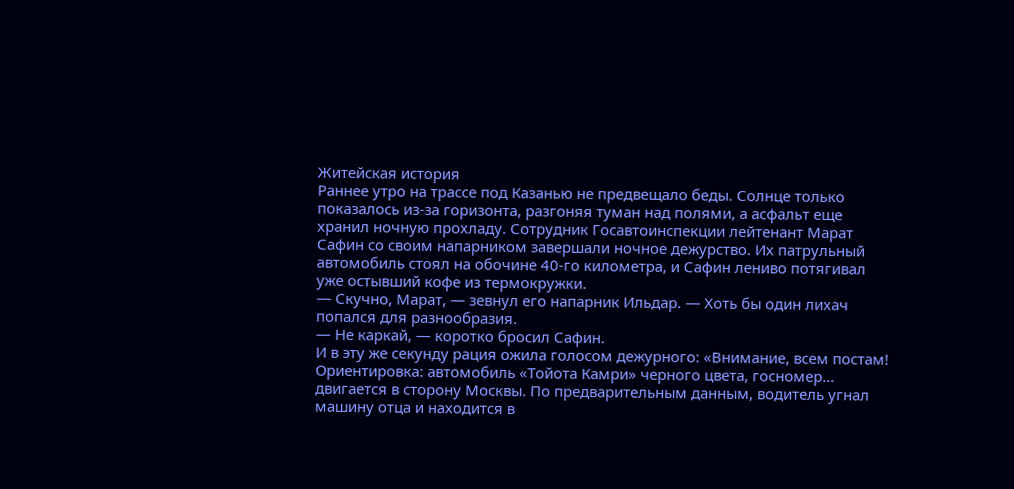Житейская история
Раннее утро на трассе под Казанью не предвещало беды. Солнце только показалось из-за горизонта, разгоняя туман над полями, а асфальт еще хранил ночную прохладу. Сотрудник Госавтоинспекции лейтенант Марат Сафин со своим напарником завершали ночное дежурство. Их патрульный автомобиль стоял на обочине 40-го километра, и Сафин лениво потягивал уже остывший кофе из термокружки.
— Скучно, Марат, — зевнул его напарник Ильдар. — Хоть бы один лихач попался для разнообразия.
— Не каркай, — коротко бросил Сафин.
И в эту же секунду рация ожила голосом дежурного: «Внимание, всем постам! Ориентировка: автомобиль «Тойота Камри» черного цвета, госномер... двигается в сторону Москвы. По предварительным данным, водитель угнал машину отца и находится в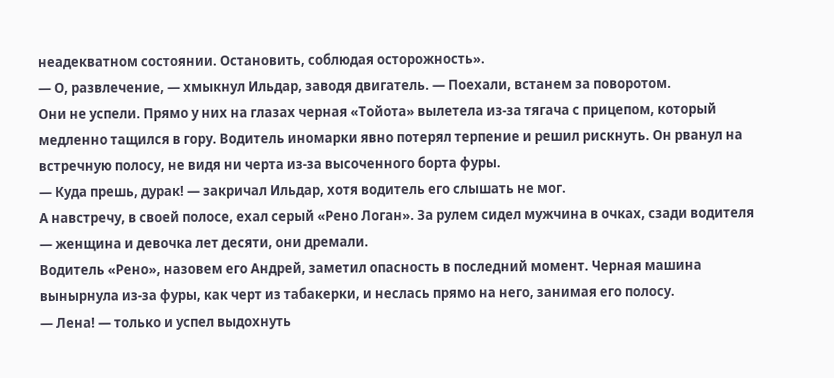неадекватном состоянии. Остановить, соблюдая осторожность».
— О, развлечение, — хмыкнул Ильдар, заводя двигатель. — Поехали, встанем за поворотом.
Они не успели. Прямо у них на глазах черная «Тойота» вылетела из-за тягача с прицепом, который медленно тащился в гору. Водитель иномарки явно потерял терпение и решил рискнуть. Он рванул на встречную полосу, не видя ни черта из-за высоченного борта фуры.
— Куда прешь, дурак! — закричал Ильдар, хотя водитель его слышать не мог.
А навстречу, в своей полосе, ехал серый «Рено Логан». За рулем сидел мужчина в очках, сзади водителя — женщина и девочка лет десяти, они дремали.
Водитель «Рено», назовем его Андрей, заметил опасность в последний момент. Черная машина вынырнула из-за фуры, как черт из табакерки, и неслась прямо на него, занимая его полосу.
— Лена! — только и успел выдохнуть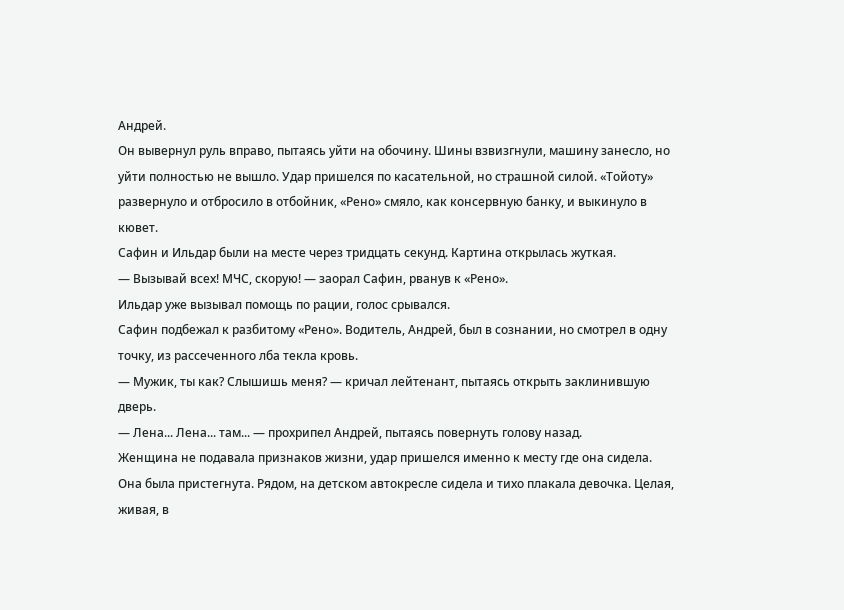Андрей.
Он вывернул руль вправо, пытаясь уйти на обочину. Шины взвизгнули, машину занесло, но уйти полностью не вышло. Удар пришелся по касательной, но страшной силой. «Тойоту» развернуло и отбросило в отбойник, «Рено» смяло, как консервную банку, и выкинуло в кювет.
Сафин и Ильдар были на месте через тридцать секунд. Картина открылась жуткая.
— Вызывай всех! МЧС, скорую! — заорал Сафин, рванув к «Рено».
Ильдар уже вызывал помощь по рации, голос срывался.
Сафин подбежал к разбитому «Рено». Водитель, Андрей, был в сознании, но смотрел в одну точку, из рассеченного лба текла кровь.
— Мужик, ты как? Слышишь меня? — кричал лейтенант, пытаясь открыть заклинившую дверь.
— Лена... Лена... там... — прохрипел Андрей, пытаясь повернуть голову назад.
Женщина не подавала признаков жизни, удар пришелся именно к месту где она сидела. Она была пристегнута. Рядом, на детском автокресле сидела и тихо плакала девочка. Целая, живая, в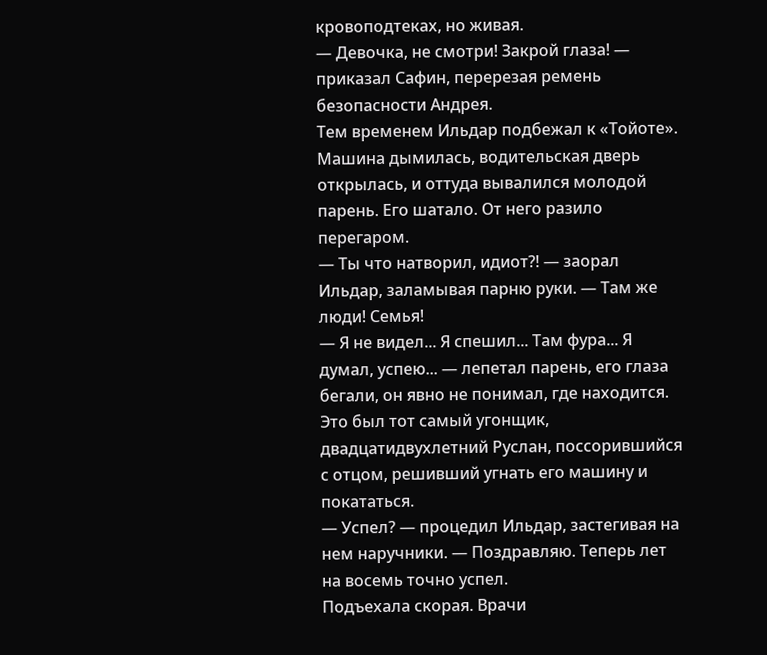кровоподтеках, но живая.
— Девочка, не смотри! Закрой глаза! — приказал Сафин, перерезая ремень безопасности Андрея.
Тем временем Ильдар подбежал к «Тойоте». Машина дымилась, водительская дверь открылась, и оттуда вывалился молодой парень. Его шатало. От него разило перегаром.
— Ты что натворил, идиот?! — заорал Ильдар, заламывая парню руки. — Там же люди! Семья!
— Я не видел... Я спешил... Там фура... Я думал, успею... — лепетал парень, его глаза бегали, он явно не понимал, где находится. Это был тот самый угонщик, двадцатидвухлетний Руслан, поссорившийся с отцом, решивший угнать его машину и покататься.
— Успел? — процедил Ильдар, застегивая на нем наручники. — Поздравляю. Теперь лет на восемь точно успел.
Подъехала скорая. Врачи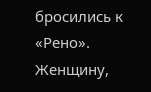бросились к «Рено». Женщину,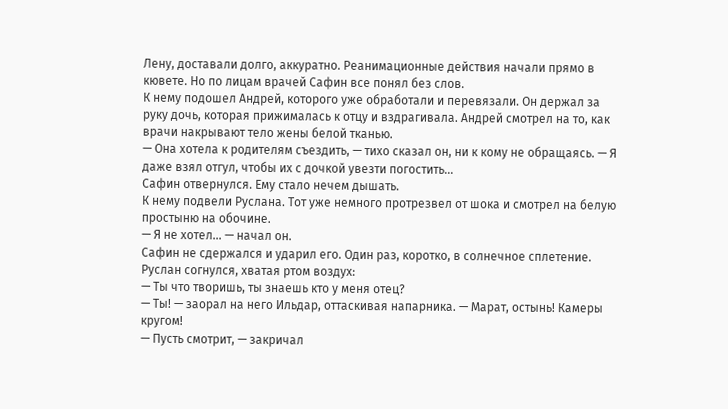Лену, доставали долго, аккуратно. Реанимационные действия начали прямо в кювете. Но по лицам врачей Сафин все понял без слов.
К нему подошел Андрей, которого уже обработали и перевязали. Он держал за руку дочь, которая прижималась к отцу и вздрагивала. Андрей смотрел на то, как врачи накрывают тело жены белой тканью.
— Она хотела к родителям съездить, — тихо сказал он, ни к кому не обращаясь. — Я даже взял отгул, чтобы их с дочкой увезти погостить...
Сафин отвернулся. Ему стало нечем дышать.
К нему подвели Руслана. Тот уже немного протрезвел от шока и смотрел на белую простыню на обочине.
— Я не хотел... — начал он.
Сафин не сдержался и ударил его. Один раз, коротко, в солнечное сплетение. Руслан согнулся, хватая ртом воздух:
— Ты что творишь, ты знаешь кто у меня отец?
— Ты! — заорал на него Ильдар, оттаскивая напарника. — Марат, остынь! Камеры кругом!
— Пусть смотрит, — закричал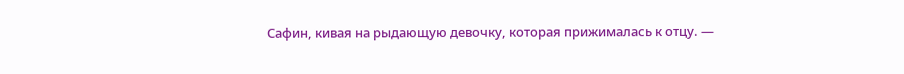Сафин, кивая на рыдающую девочку, которая прижималась к отцу. —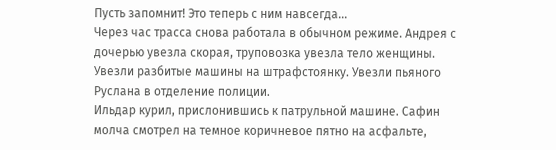Пусть запомнит! Это теперь с ним навсегда...
Через час трасса снова работала в обычном режиме. Андрея с дочерью увезла скорая, труповозка увезла тело женщины. Увезли разбитые машины на штрафстоянку. Увезли пьяного Руслана в отделение полиции.
Ильдар курил, прислонившись к патрульной машине. Сафин молча смотрел на темное коричневое пятно на асфальте,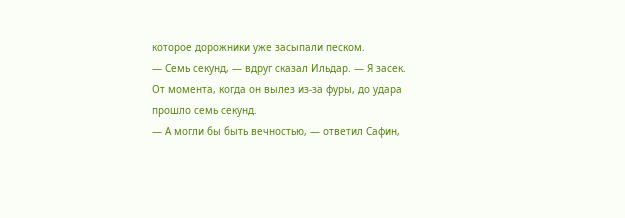которое дорожники уже засыпали песком.
— Семь секунд, — вдруг сказал Ильдар. — Я засек. От момента, когда он вылез из-за фуры, до удара прошло семь секунд.
— А могли бы быть вечностью, — ответил Сафин,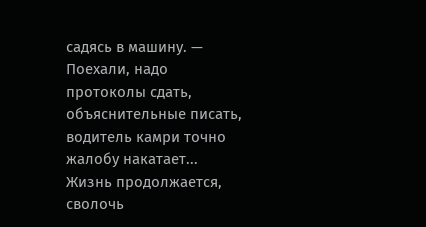садясь в машину. — Поехали, надо протоколы сдать, объяснительные писать, водитель камри точно жалобу накатает...
Жизнь продолжается, сволочь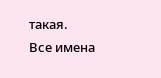такая.
Все имена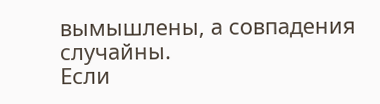вымышлены, а совпадения случайны.
Если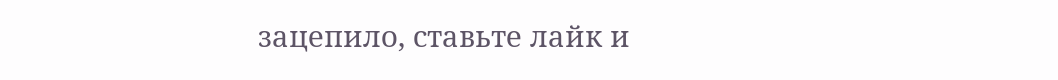зацепило, ставьте лайк и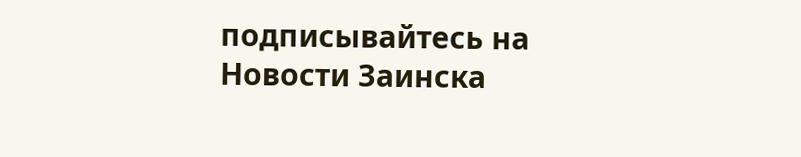подписывайтесь на Новости Заинска